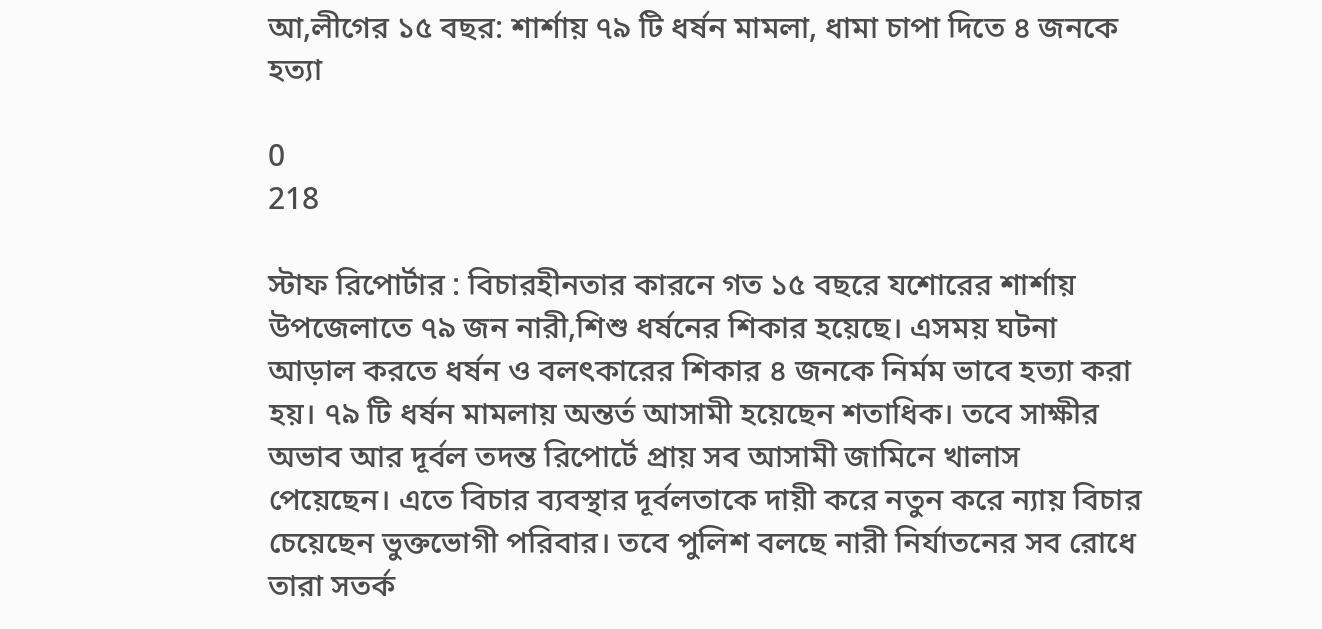আ,লীগের ১৫ বছর: শার্শায় ৭৯ টি ধর্ষন মামলা, ধামা চাপা দিতে ৪ জনকে হত্যা

0
218

স্টাফ রিপোর্টার : বিচারহীনতার কারনে গত ১৫ বছরে যশোরের শার্শায় উপজেলাতে ৭৯ জন নারী,শিশু ধর্ষনের শিকার হয়েছে। এসময় ঘটনা আড়াল করতে ধর্ষন ও বলৎকারের শিকার ৪ জনকে নির্মম ভাবে হত্যা করা হয়। ৭৯ টি ধর্ষন মামলায় অন্তর্ত আসামী হয়েছেন শতাধিক। তবে সাক্ষীর অভাব আর দূর্বল তদন্ত রিপোর্টে প্রায় সব আসামী জামিনে খালাস পেয়েছেন। এতে বিচার ব্যবস্থার দূর্বলতাকে দায়ী করে নতুন করে ন্যায় বিচার চেয়েছেন ভুক্তভোগী পরিবার। তবে পুলিশ বলছে নারী নির্যাতনের সব রোধে তারা সতর্ক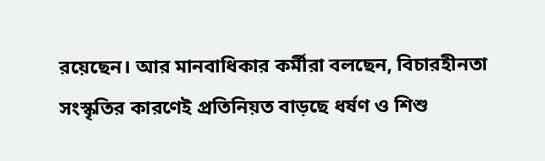রয়েছেন। আর মানবাধিকার কর্মীরা বলছেন, বিচারহীনতা সংস্কৃতির কারণেই প্রতিনিয়ত বাড়ছে ধর্ষণ ও শিশু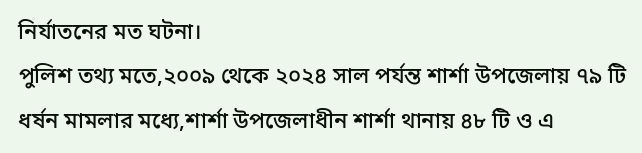নির্যাতনের মত ঘটনা।
পুলিশ তথ্য মতে,২০০৯ থেকে ২০২৪ সাল পর্যন্ত শার্শা উপজেলায় ৭৯ টি ধর্ষন মামলার মধ্যে,শার্শা উপজেলাধীন শার্শা থানায় ৪৮ টি ও এ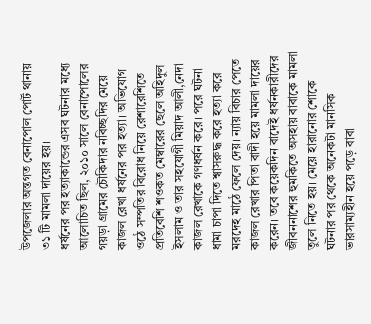উপজেলার অন্তগত বেনাপোল পোর্ট থানায় ৩১ টি মামলা দায়ের হয়।
ধর্ষনের পর হত্যাকান্ডের এসব ঘটনার মধ্যে আলোচিত ছিল, ২০১০ সালে বেনাপোলের গয়ড়া গ্রামের চৌকিদার নবিচ্ছদির মেয়ে কাজল রেখা ধর্ষনের পর হত্যা। অভিযোগ ওঠে সম্পতির বিরোধ নিয়ে রেশারেশিতে প্রতিবেশি শওকত মেম্বারের ছেলে অহিদুল ইসলাম ও তার সহযোগী মিয়াদ আলী,নেদা কাজল রেখাকে গণধর্ষন করে। পরে ঘটনা ধামা চাপা দিতে শ্বাসরুদ্ধ করে হত্যা করে মরদেহ মাঠে ফেলে দেয়। ন্যায় বিচার পেতে কাজল রেখার পিতা বাদী হয়ে মামলা দায়ের করেন। তবে কয়েকদিন বাদেই ধর্ষনকারীদের জীবননাশের হুমকিতে অসহায় বাবাকে মামলা তুলে নিতে হয়। মেয়ে হারানোর শোকে ঘটনার পর থেকে অনেকটা মানসিক ভারসাম্যহীন হয়ে পড়ে বাবা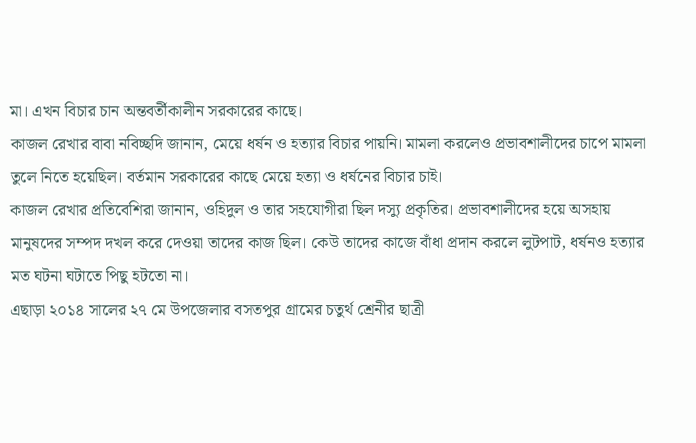মা। এখন বিচার চান অন্তবর্তীকালীন সরকারের কাছে।
কাজল রেখার বাবা নবিচ্ছদি জানান, মেয়ে ধর্ষন ও হত্যার বিচার পায়নি। মামলা করলেও প্রভাবশালীদের চাপে মামলা তুলে নিতে হয়েছিল। বর্তমান সরকারের কাছে মেয়ে হত্যা ও ধর্ষনের বিচার চাই।
কাজল রেখার প্রতিবেশিরা জানান, ওহিদুল ও তার সহযোগীরা ছিল দস্যু প্রকৃতির। প্রভাবশালীদের হয়ে অসহায় মানুষদের সম্পদ দখল করে দেওয়া তাদের কাজ ছিল। কেউ তাদের কাজে বাঁধা প্রদান করলে লুটপাট, ধর্ষনও হত্যার মত ঘটনা ঘটাতে পিছু হটতো না।
এছাড়া ২০১৪ সালের ২৭ মে উপজেলার বসতপুর গ্রামের চতুর্থ শ্রেনীর ছাত্রী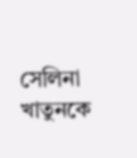সেলিনা খাতুনকে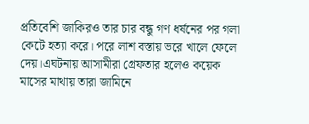প্রতিবেশি জাকিরও তার চার বন্ধু গণ ধর্ষনের পর গলা কেটে হত্যা করে। পরে লাশ বস্তায় ভরে খালে ফেলে দেয়।এঘটনায় আসামীরা গ্রেফতার হলেও কয়েক মাসের মাথায় তারা জামিনে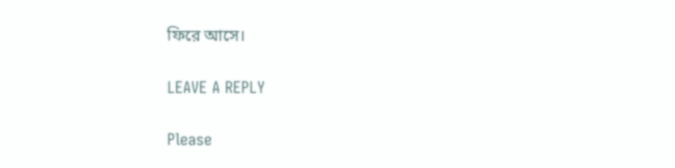ফিরে আসে।

LEAVE A REPLY

Please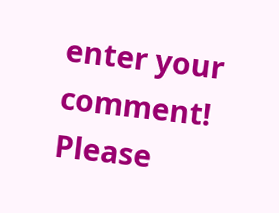enter your comment!
Please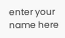enter your name here